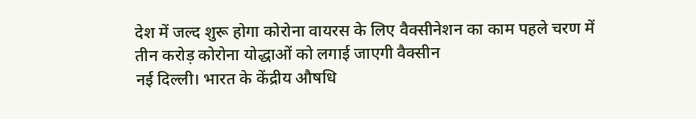देश में जल्द शुरू होगा कोरोना वायरस के लिए वैक्सीनेशन का काम पहले चरण में तीन करोड़ कोरोना योद्धाओं को लगाई जाएगी वैक्सीन
नई दिल्ली। भारत के केंद्रीय औषधि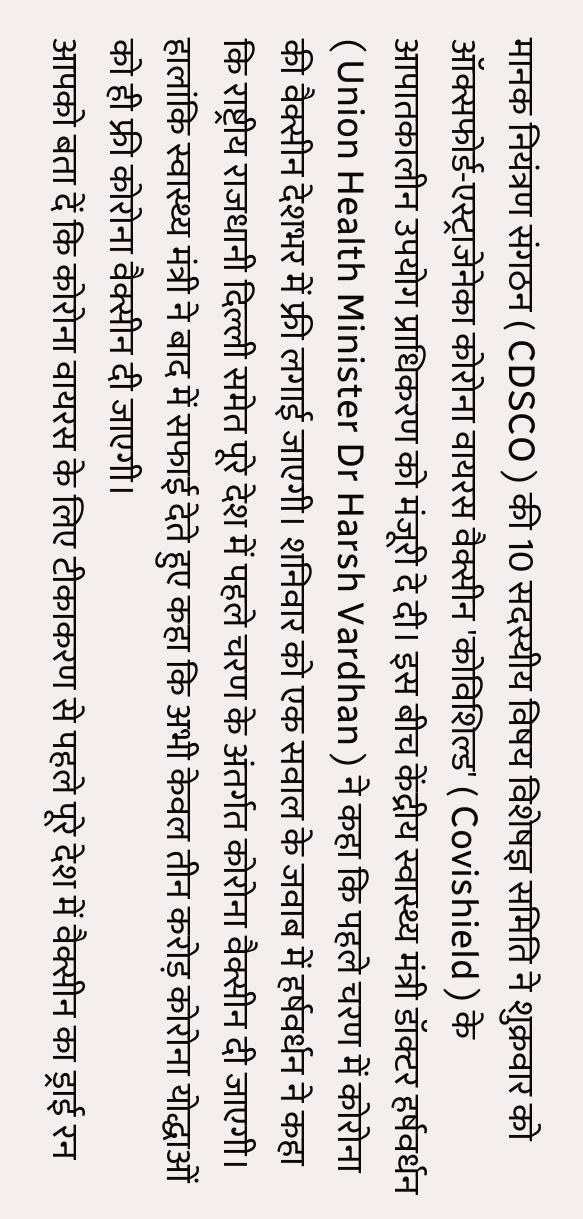मानक नियंत्रण संगठन ( CDSCO ) की 10 सदस्यीय विषय विशेषज्ञ समिति ने शुक्रवार को ऑक्सफोर्ड-एस्ट्राजेनेका कोरोना वायरस वैक्सीन 'कोविशिल्ड' ( Covishield ) के आपातकालीन उपयोग प्राधिकरण को मंजूरी दे दी। इस बीच केंद्रीय स्वास्थ्य मंत्री डॉक्टर हर्षवर्धन ( Union Health Minister Dr Harsh Vardhan ) ने कहा कि पहले चरण में कोरोना की वैक्सीन देशभर में फ्री लगाई जाएगी। शनिवार को एक सवाल के जवाब में हर्षवर्धन ने कहा कि राष्ट्रीय राजधानी दिल्ली समेत पूरे देश में पहले चरण के अंतर्गत कोरोना वैक्सीन दी जाएगी। हालांकि स्वास्थ्य मंत्री ने बाद में सफाई देते हुए कहा कि अभी केवल तीन करोड़ कोरोना योद्धाओं को ही फ्री कोरोना वैक्सीन दी जाएगी।
आपको बता दें कि कोरोना वायरस के लिए टीकाकरण से पहले पूरे देश में वैक्सीन का ड्राई रन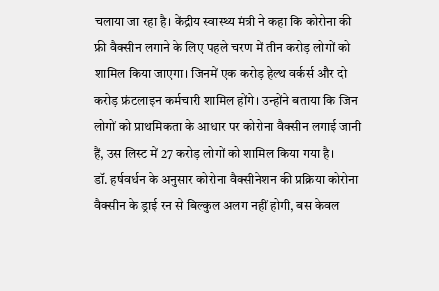चलाया जा रहा है। केंद्रीय स्वास्थ्य मंत्री ने कहा कि कोरोना की फ्री वैक्सीन लगाने के लिए पहले चरण में तीन करोड़ लोगों को शामिल किया जाएगा। जिनमें एक करोड़ हेल्थ वर्कर्स और दो करोड़ फ्रंटलाइन कर्मचारी शामिल होंगे। उन्होंने बताया कि जिन लोगों को प्राथमिकता के आधार पर कोरोना वैक्सीन लगाई जानी हैं, उस लिस्ट में 27 करोड़ लोगों को शामिल किया गया है।
डॉ. हर्षवर्धन के अनुसार कोरोना वैक्सीनेशन की प्रक्रिया कोरोना वैक्सीन के ड्राई रन से बिल्कुल अलग नहीं होगी, बस केवल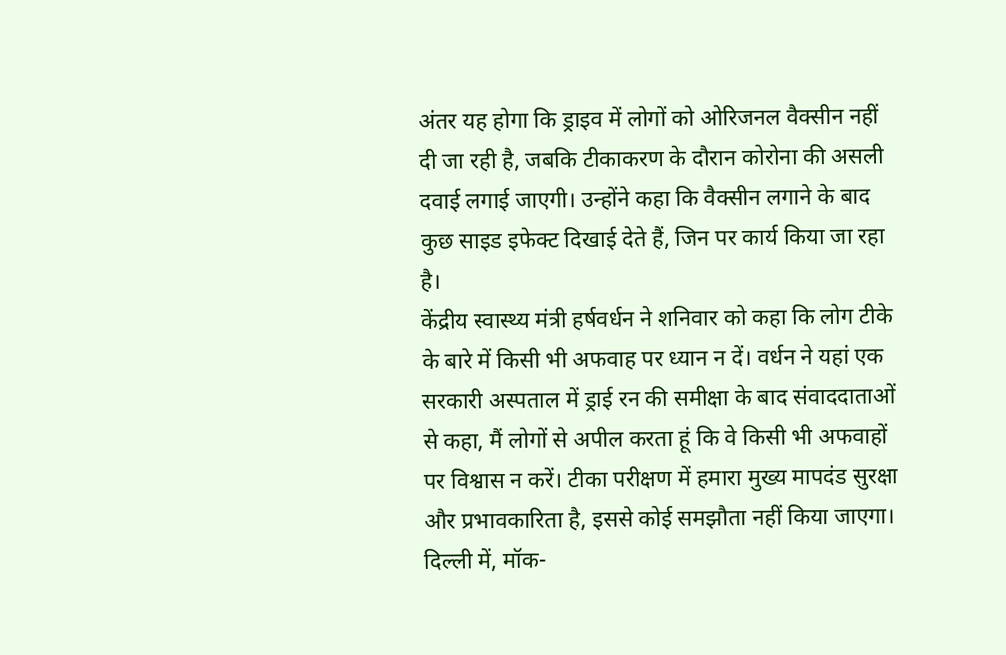अंतर यह होगा कि ड्राइव में लोगों को ओरिजनल वैक्सीन नहीं दी जा रही है, जबकि टीकाकरण के दौरान कोरोना की असली दवाई लगाई जाएगी। उन्होंने कहा कि वैक्सीन लगाने के बाद कुछ साइड इफेक्ट दिखाई देते हैं, जिन पर कार्य किया जा रहा है।
केंद्रीय स्वास्थ्य मंत्री हर्षवर्धन ने शनिवार को कहा कि लोग टीके के बारे में किसी भी अफवाह पर ध्यान न दें। वर्धन ने यहां एक सरकारी अस्पताल में ड्राई रन की समीक्षा के बाद संवाददाताओं से कहा, मैं लोगों से अपील करता हूं कि वे किसी भी अफवाहों पर विश्वास न करें। टीका परीक्षण में हमारा मुख्य मापदंड सुरक्षा और प्रभावकारिता है, इससे कोई समझौता नहीं किया जाएगा। दिल्ली में, मॉक-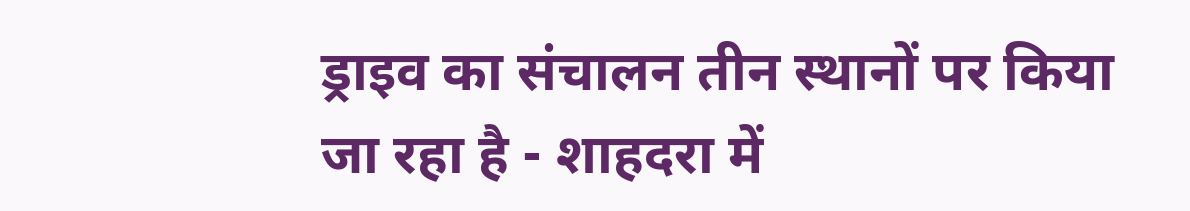ड्राइव का संचालन तीन स्थानों पर किया जा रहा है - शाहदरा में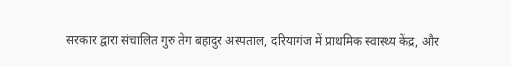सरकार द्वारा संचालित गुरु तेग बहादुर अस्पताल, दरियागंज में प्राथमिक स्वास्थ्य केंद्र, और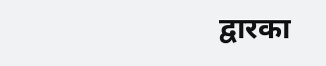द्वारका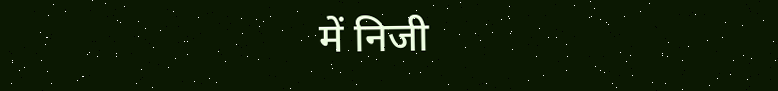में निजी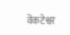वेंकटेश्वर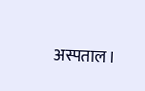अस्पताल।